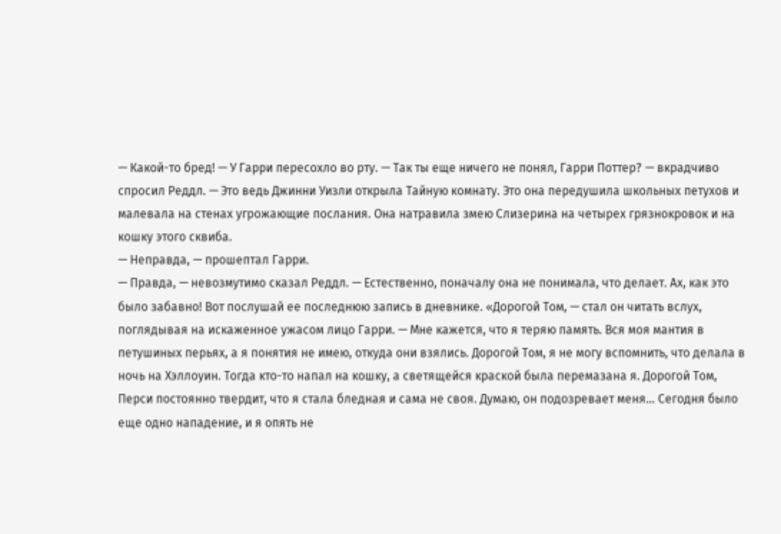— Какой-то бред! — У Гарри пересохло во рту. — Так ты еще ничего не понял, Гарри Поттер? — вкрадчиво спросил Реддл. — Это ведь Джинни Уизли открыла Тайную комнату. Это она передушила школьных петухов и малевала на стенах угрожающие послания. Она натравила змею Слизерина на четырех грязнокровок и на кошку этого сквиба.
— Неправда, — прошептал Гарри.
— Правда, — невозмутимо сказал Реддл. — Естественно, поначалу она не понимала, что делает. Ах, как это было забавно! Вот послушай ее последнюю запись в дневнике. «Дорогой Том, — стал он читать вслух, поглядывая на искаженное ужасом лицо Гарри. — Мне кажется, что я теряю память. Вся моя мантия в петушиных перьях, а я понятия не имею, откуда они взялись. Дорогой Том, я не могу вспомнить, что делала в ночь на Хэллоуин. Тогда кто-то напал на кошку, а светящейся краской была перемазана я. Дорогой Том, Перси постоянно твердит, что я стала бледная и сама не своя. Думаю, он подозревает меня… Сегодня было еще одно нападение, и я опять не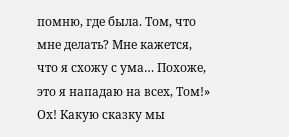помню, где была. Том, что мне делать? Мне кажется, что я схожу с ума… Похоже, это я нападаю на всех, Том!»
Ох! Какую сказку мы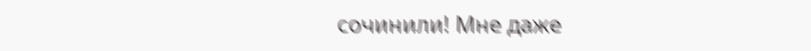сочинили! Мне даже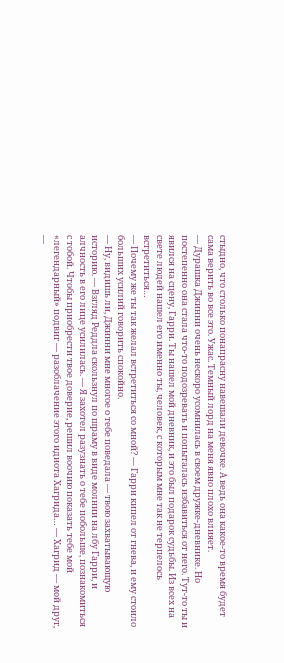стыдно, что столько понапрасну навешали девочке. А ведь она какое-то время будет сама верить во все это. Ужас. Темный лорд на меня явно плохо влияет.
— Дурашка Джинни очень нескоро усомнилась в своем дружке-дневнике. Но постепенно она стала что-то подозревать и попыталась избавиться от него. Тут-то ты и явился на сцену, Гарри. Ты нашел мой дневник, и это был подарок судьбы. Из всех на свете людей нашел его именно ты, человек, с которым мне так не терпелось встретиться…
— Почему же ты так желал встретиться со мной? — Гарри кипел от гнева, и ему стоило больших усилий говорить спокойно.
— Ну, видишь ли, Джинни мне многое о тебе поведала — твою захватывающую историю. — Взгляд Реддла скользнул по шраму в виде молнии на лбу Гарри, и алчность в его лице усилилась. — Я захотел разузнать о тебе побольше, познакомиться с тобой. Чтобы приобрести твое доверие, решил воочию показать тебе мой «легендарный» подвиг — разоблачение этого идиота Хагрида… — Хагрид — мой друг, —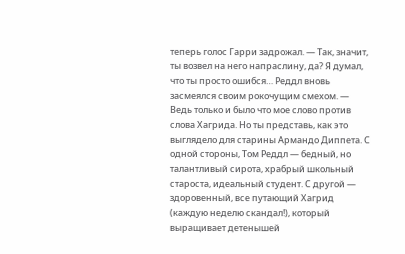теперь голос Гарри задрожал. — Так, значит, ты возвел на него напраслину, да? Я думал, что ты просто ошибся… Реддл вновь засмеялся своим рокочущим смехом. — Ведь только и было что мое слово против слова Хагрида. Но ты представь, как это выглядело для старины Армандо Диппета. С одной стороны, Том Реддл — бедный, но талантливый сирота, храбрый школьный староста, идеальный студент. С другой — здоровенный, все путающий Хагрид (каждую неделю скандал!), который выращивает детенышей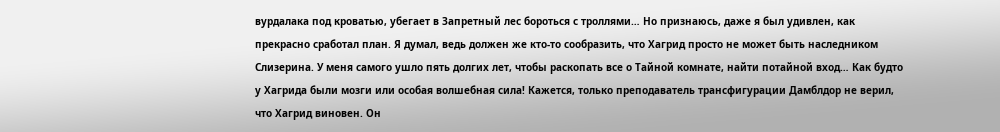вурдалака под кроватью, убегает в Запретный лес бороться с троллями… Но признаюсь, даже я был удивлен, как прекрасно сработал план. Я думал, ведь должен же кто-то сообразить, что Хагрид просто не может быть наследником Слизерина. У меня самого ушло пять долгих лет, чтобы раскопать все о Тайной комнате, найти потайной вход… Как будто у Хагрида были мозги или особая волшебная сила! Кажется, только преподаватель трансфигурации Дамблдор не верил, что Хагрид виновен. Он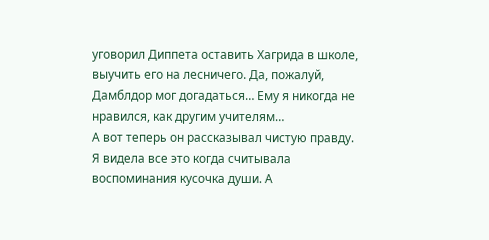уговорил Диппета оставить Хагрида в школе, выучить его на лесничего. Да, пожалуй, Дамблдор мог догадаться… Ему я никогда не нравился, как другим учителям…
А вот теперь он рассказывал чистую правду. Я видела все это когда считывала воспоминания кусочка души. А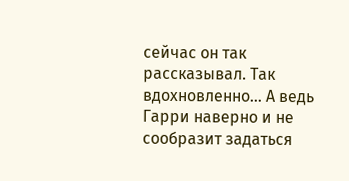сейчас он так рассказывал. Так вдохновленно… А ведь Гарри наверно и не сообразит задаться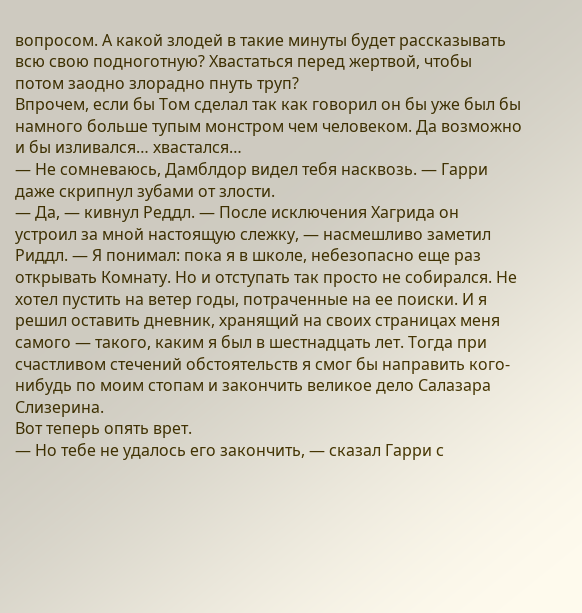вопросом. А какой злодей в такие минуты будет рассказывать всю свою подноготную? Хвастаться перед жертвой, чтобы потом заодно злорадно пнуть труп?
Впрочем, если бы Том сделал так как говорил он бы уже был бы намного больше тупым монстром чем человеком. Да возможно и бы изливался… хвастался…
— Не сомневаюсь, Дамблдор видел тебя насквозь. — Гарри даже скрипнул зубами от злости.
— Да, — кивнул Реддл. — После исключения Хагрида он устроил за мной настоящую слежку, — насмешливо заметил Риддл. — Я понимал: пока я в школе, небезопасно еще раз открывать Комнату. Но и отступать так просто не собирался. Не хотел пустить на ветер годы, потраченные на ее поиски. И я решил оставить дневник, хранящий на своих страницах меня самого — такого, каким я был в шестнадцать лет. Тогда при счастливом стечений обстоятельств я смог бы направить кого-нибудь по моим стопам и закончить великое дело Салазара Слизерина.
Вот теперь опять врет.
— Но тебе не удалось его закончить, — сказал Гарри с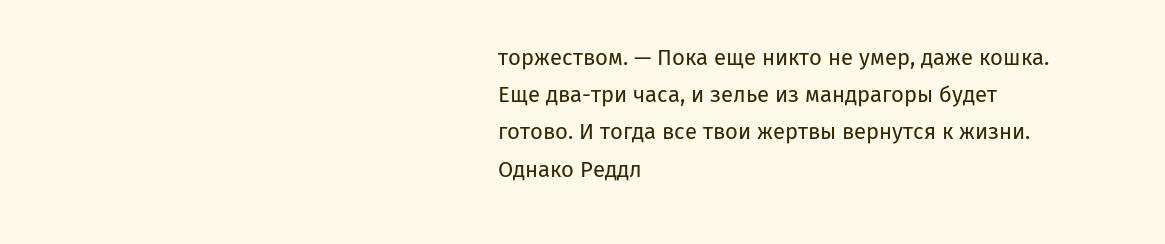торжеством. — Пока еще никто не умер, даже кошка. Еще два-три часа, и зелье из мандрагоры будет готово. И тогда все твои жертвы вернутся к жизни. Однако Реддл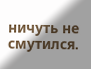ничуть не смутился.